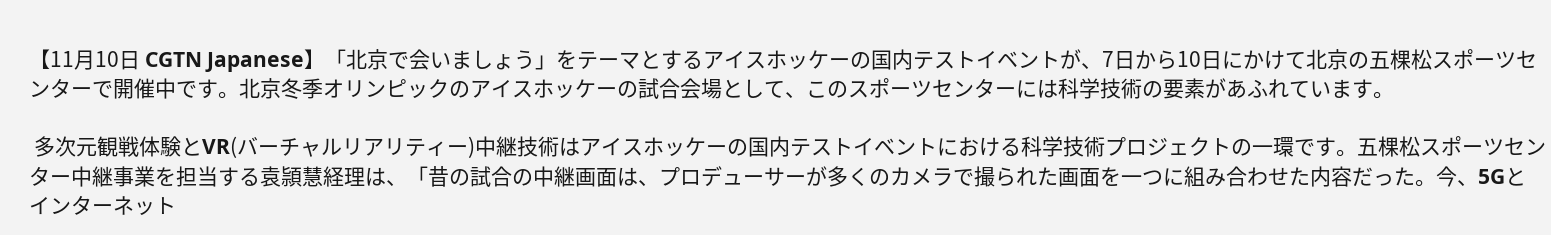【11月10日 CGTN Japanese】「北京で会いましょう」をテーマとするアイスホッケーの国内テストイベントが、7日から10日にかけて北京の五棵松スポーツセンターで開催中です。北京冬季オリンピックのアイスホッケーの試合会場として、このスポーツセンターには科学技術の要素があふれています。

 多次元観戦体験とVR(バーチャルリアリティー)中継技術はアイスホッケーの国内テストイベントにおける科学技術プロジェクトの一環です。五棵松スポーツセンター中継事業を担当する袁頴慧経理は、「昔の試合の中継画面は、プロデューサーが多くのカメラで撮られた画面を一つに組み合わせた内容だった。今、5Gとインターネット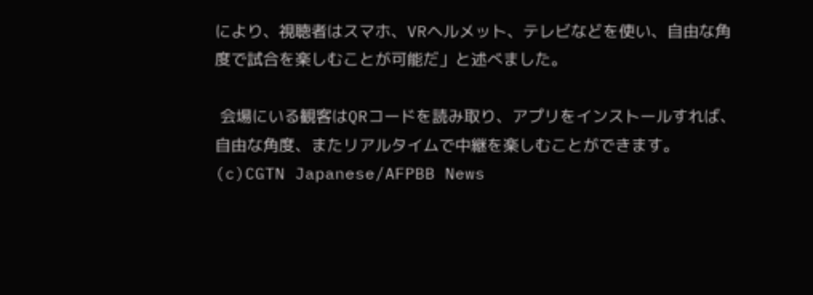により、視聴者はスマホ、VRヘルメット、テレビなどを使い、自由な角度で試合を楽しむことが可能だ」と述べました。

 会場にいる観客はQRコードを読み取り、アプリをインストールすれば、自由な角度、またリアルタイムで中継を楽しむことができます。(c)CGTN Japanese/AFPBB News